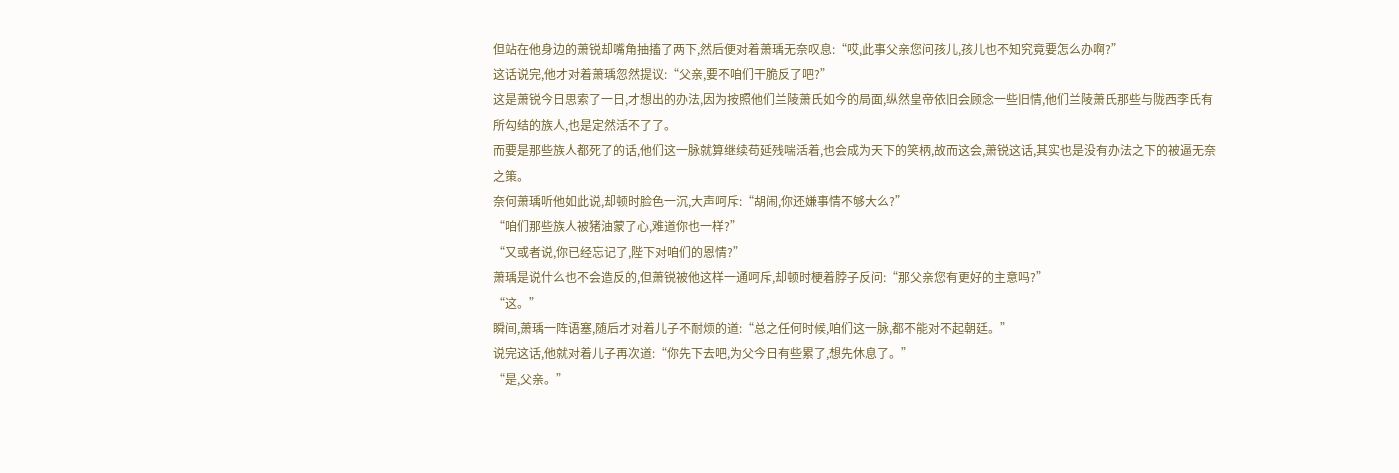但站在他身边的萧锐却嘴角抽搐了两下,然后便对着萧瑀无奈叹息:“哎,此事父亲您问孩儿,孩儿也不知究竟要怎么办啊?”
这话说完,他才对着萧瑀忽然提议:“父亲,要不咱们干脆反了吧?”
这是萧锐今日思索了一日,才想出的办法,因为按照他们兰陵萧氏如今的局面,纵然皇帝依旧会顾念一些旧情,他们兰陵萧氏那些与陇西李氏有所勾结的族人,也是定然活不了了。
而要是那些族人都死了的话,他们这一脉就算继续苟延残喘活着,也会成为天下的笑柄,故而这会,萧锐这话,其实也是没有办法之下的被逼无奈之策。
奈何萧瑀听他如此说,却顿时脸色一沉,大声呵斥:“胡闹,你还嫌事情不够大么?”
“咱们那些族人被猪油蒙了心,难道你也一样?”
“又或者说,你已经忘记了,陛下对咱们的恩情?”
萧瑀是说什么也不会造反的,但萧锐被他这样一通呵斥,却顿时梗着脖子反问:“那父亲您有更好的主意吗?”
“这。”
瞬间,萧瑀一阵语塞,随后才对着儿子不耐烦的道:“总之任何时候,咱们这一脉,都不能对不起朝廷。”
说完这话,他就对着儿子再次道:“你先下去吧,为父今日有些累了,想先休息了。”
“是,父亲。”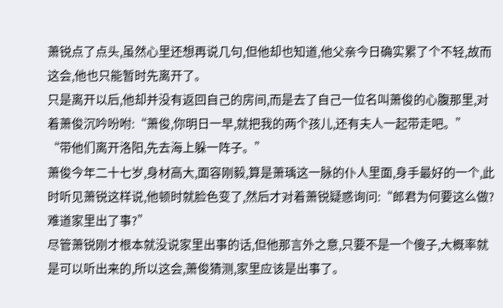萧锐点了点头,虽然心里还想再说几句,但他却也知道,他父亲今日确实累了个不轻,故而这会,他也只能暂时先离开了。
只是离开以后,他却并没有返回自己的房间,而是去了自己一位名叫萧俊的心腹那里,对着萧俊沉吟吩咐:“萧俊,你明日一早,就把我的两个孩儿,还有夫人一起带走吧。”
“带他们离开洛阳,先去海上躲一阵子。”
萧俊今年二十七岁,身材高大,面容刚毅,算是萧瑀这一脉的仆人里面,身手最好的一个,此时听见萧锐这样说,他顿时就脸色变了,然后才对着萧锐疑惑询问:“郎君为何要这么做?难道家里出了事?”
尽管萧锐刚才根本就没说家里出事的话,但他那言外之意,只要不是一个傻子,大概率就是可以听出来的,所以这会,萧俊猜测,家里应该是出事了。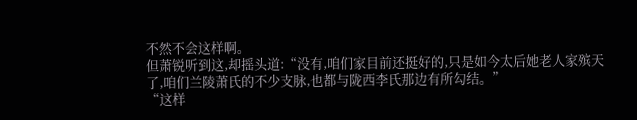不然不会这样啊。
但萧锐听到这,却摇头道:“没有,咱们家目前还挺好的,只是如今太后她老人家殡天了,咱们兰陵萧氏的不少支脉,也都与陇西李氏那边有所勾结。”
“这样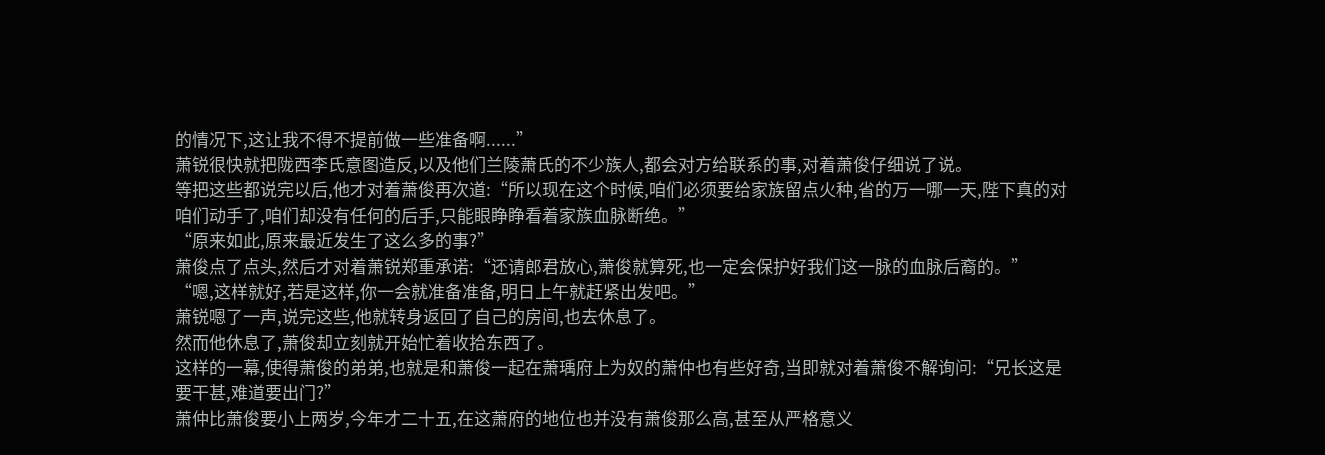的情况下,这让我不得不提前做一些准备啊......”
萧锐很快就把陇西李氏意图造反,以及他们兰陵萧氏的不少族人,都会对方给联系的事,对着萧俊仔细说了说。
等把这些都说完以后,他才对着萧俊再次道:“所以现在这个时候,咱们必须要给家族留点火种,省的万一哪一天,陛下真的对咱们动手了,咱们却没有任何的后手,只能眼睁睁看着家族血脉断绝。”
“原来如此,原来最近发生了这么多的事?”
萧俊点了点头,然后才对着萧锐郑重承诺:“还请郎君放心,萧俊就算死,也一定会保护好我们这一脉的血脉后裔的。”
“嗯,这样就好,若是这样,你一会就准备准备,明日上午就赶紧出发吧。”
萧锐嗯了一声,说完这些,他就转身返回了自己的房间,也去休息了。
然而他休息了,萧俊却立刻就开始忙着收拾东西了。
这样的一幕,使得萧俊的弟弟,也就是和萧俊一起在萧瑀府上为奴的萧仲也有些好奇,当即就对着萧俊不解询问:“兄长这是要干甚,难道要出门?”
萧仲比萧俊要小上两岁,今年才二十五,在这萧府的地位也并没有萧俊那么高,甚至从严格意义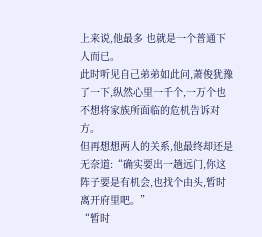上来说,他最多 也就是一个普通下人而已。
此时听见自己弟弟如此问,萧俊犹豫了一下,纵然心里一千个,一万个也不想将家族所面临的危机告诉对方。
但再想想两人的关系,他最终却还是无奈道:“确实要出一趟远门,你这阵子要是有机会,也找个由头,暂时离开府里吧。”
“暂时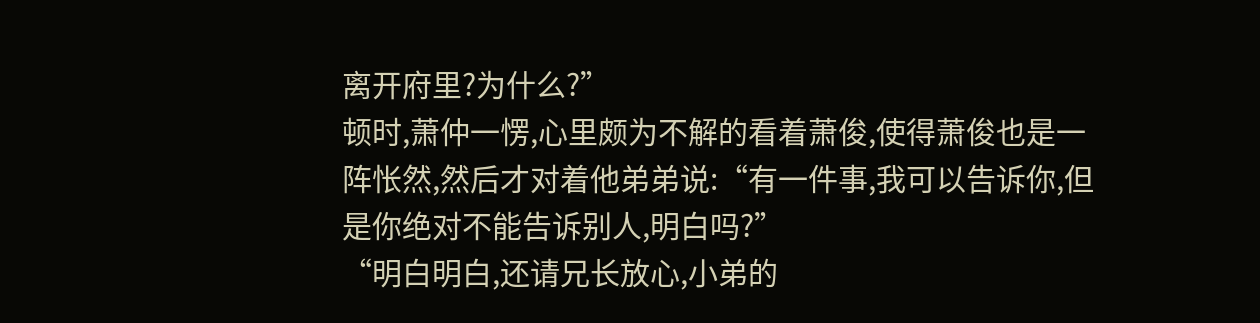离开府里?为什么?”
顿时,萧仲一愣,心里颇为不解的看着萧俊,使得萧俊也是一阵怅然,然后才对着他弟弟说:“有一件事,我可以告诉你,但是你绝对不能告诉别人,明白吗?”
“明白明白,还请兄长放心,小弟的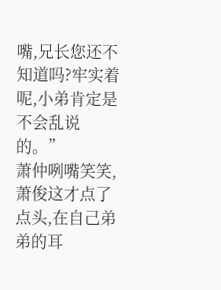嘴,兄长您还不知道吗?牢实着呢,小弟肯定是不会乱说的。”
萧仲咧嘴笑笑,萧俊这才点了点头,在自己弟弟的耳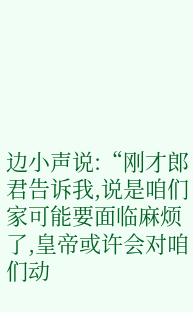边小声说:“刚才郎君告诉我,说是咱们家可能要面临麻烦了,皇帝或许会对咱们动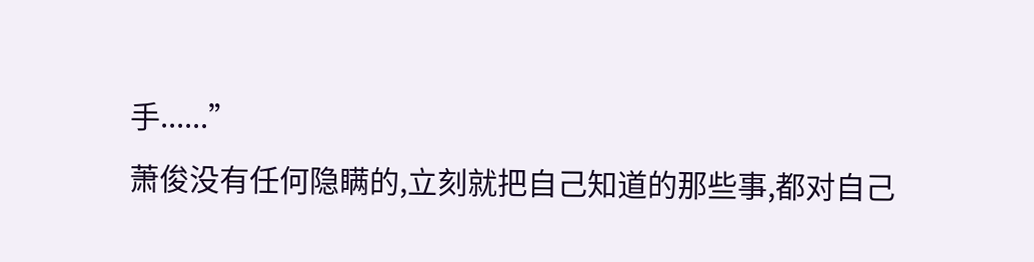手......”
萧俊没有任何隐瞒的,立刻就把自己知道的那些事,都对自己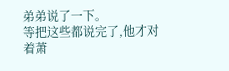弟弟说了一下。
等把这些都说完了,他才对着萧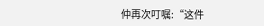仲再次叮嘱:“这件